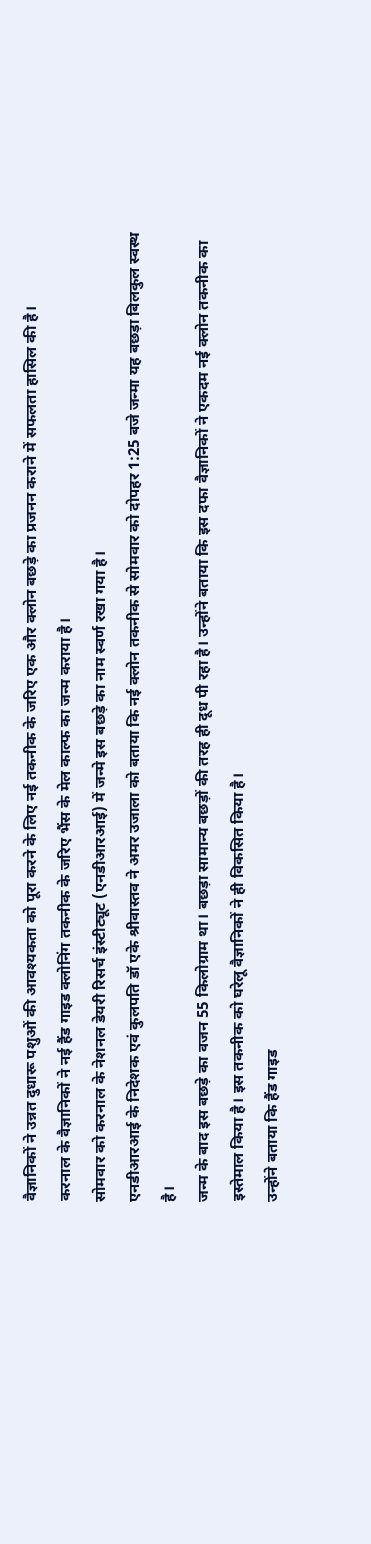वैज्ञानिकों ने उन्नत दुधारू पशुओं की आवश्यकता को पूरा करने के लिए नई तकनीक के जरिए एक और क्लोन बछड़े का प्रजनन कराने में सफलता हासिल की है।
करनाल के वैज्ञानिकों ने नई हैंड गाइड क्लोनिंग तकनीक के जरिए भैंस के मेल काल्फ का जन्म कराया है।
सोमवार को करनाल के नेशनल डेयरी रिसर्च इंस्टीट्यूट (एनडीआरआई) में जन्मे इस बछड़े का नाम स्वर्ण रखा गया है।
एनडीआरआई के निदेशक एवं कुलपति डॉ एके श्रीवास्तव ने अमर उजाला को बताया कि नई क्लोन तकनीक से सोमवार को दोपहर 1:25 बजे जन्मा यह बछड़ा बिलकुल स्वस्थ है।
जन्म के बाद इस बछड़े का वजन 55 किलोग्राम था। बछड़ा सामान्य बछड़ों की तरह ही दूध पी रहा है। उन्होंने बताया कि इस दफा वैज्ञानिकों ने एकदम नई क्लोन तकनीक का इस्तेमाल किया है। इस तकनीक को घरेलू वैज्ञानिकों ने ही विकसित किया है।
उन्होंने बताया कि हैंड गाइड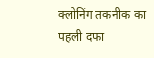क्लोनिंग तकनीक का पहली दफा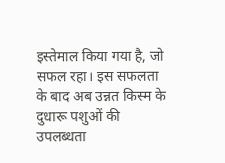इस्तेमाल किया गया है, जो सफल रहा। इस सफलता के बाद अब उन्नत किस्म के दुधारू पशुओं की उपलब्धता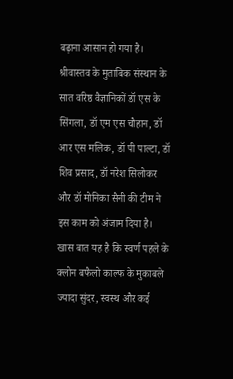बढ़ाना आसान हो गया है।
श्रीवास्तव के मुताबिक संस्थान के सात वरिष्ठ वैज्ञानिकों डॉ एस के सिंगला, डॉ एम एस चौहान, डॉ आर एस मलिक, डॉ पी पाल्टा, डॉ शिव प्रसाद, डॉ नरेश सिलोकर और डॉ मोनिका सैनी की टीम ने इस काम को अंजाम दिया है।
खास बात यह है कि स्वर्ण पहले के क्लोन बफैलो काल्फ के मुकाबले ज्यादा सुंदर, स्वस्थ और कई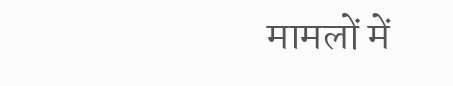मामलों में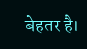बेहतर है।